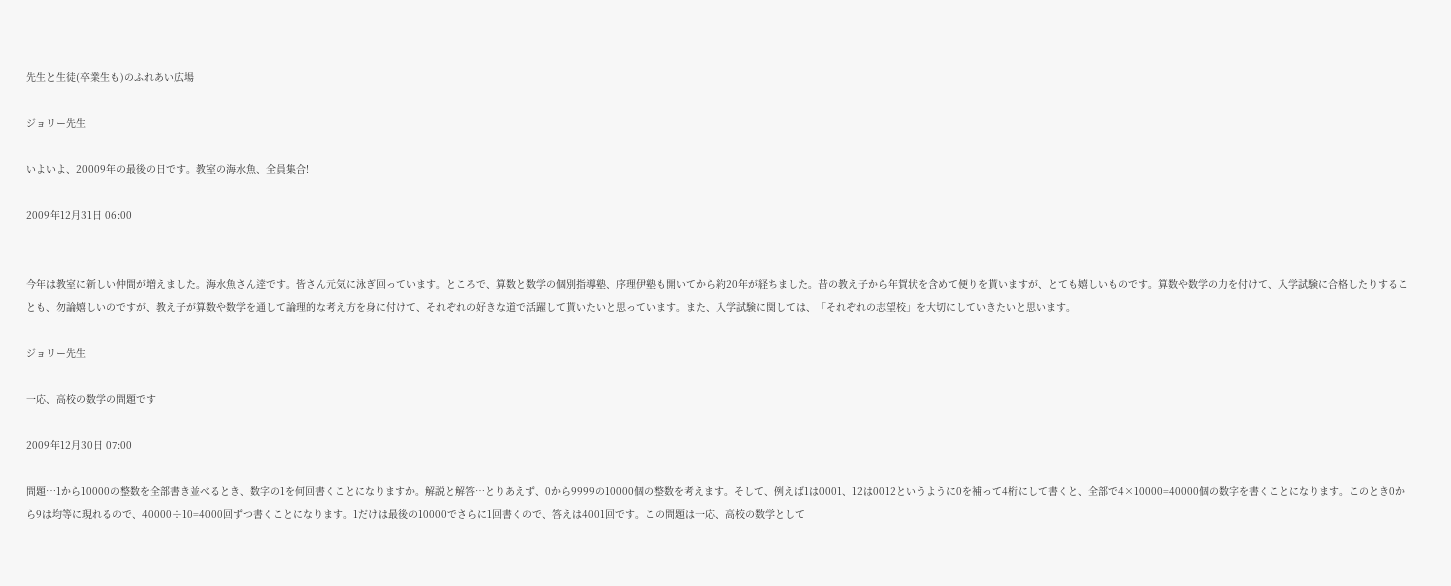先生と生徒(卒業生も)のふれあい広場

ジョリー先生

いよいよ、20009年の最後の日です。教室の海水魚、全員集合!

2009年12月31日 06:00


今年は教室に新しい仲間が増えました。海水魚さん逹です。皆さん元気に泳ぎ回っています。ところで、算数と数学の個別指導塾、序理伊塾も開いてから約20年が経ちました。昔の教え子から年賀状を含めて便りを貰いますが、とても嬉しいものです。算数や数学の力を付けて、入学試験に合格したりすることも、勿論嬉しいのですが、教え子が算数や数学を通して論理的な考え方を身に付けて、それぞれの好きな道で活躍して貰いたいと思っています。また、入学試験に関しては、「それぞれの志望校」を大切にしていきたいと思います。

ジョリー先生

一応、高校の数学の問題です

2009年12月30日 07:00

問題…1から10000の整数を全部書き並べるとき、数字の1を何回書くことになりますか。解説と解答…とりあえず、0から9999の10000個の整数を考えます。そして、例えば1は0001、12は0012というように0を補って4桁にして書くと、全部で4×10000=40000個の数字を書くことになります。このとき0から9は均等に現れるので、40000÷10=4000回ずつ書くことになります。1だけは最後の10000でさらに1回書くので、答えは4001回です。この問題は一応、高校の数学として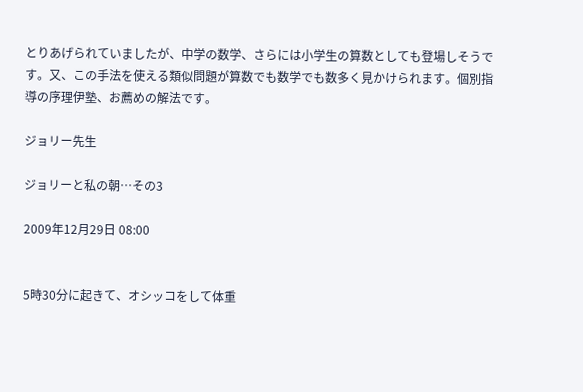とりあげられていましたが、中学の数学、さらには小学生の算数としても登場しそうです。又、この手法を使える類似問題が算数でも数学でも数多く見かけられます。個別指導の序理伊塾、お薦めの解法です。

ジョリー先生

ジョリーと私の朝…その3

2009年12月29日 08:00


5時30分に起きて、オシッコをして体重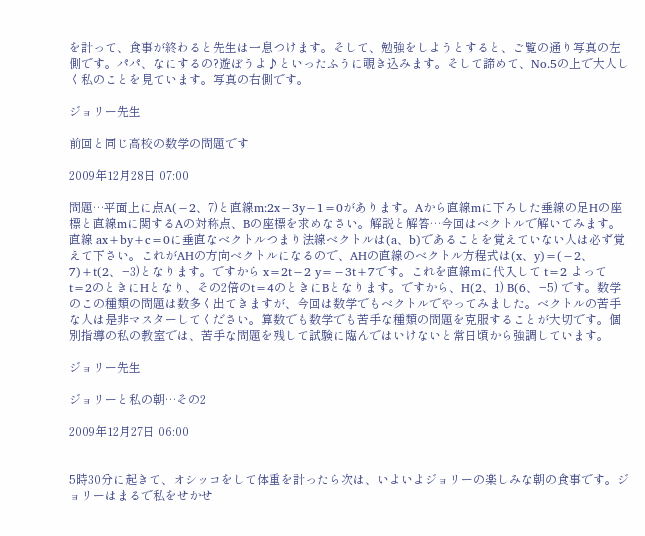を計って、食事が終わると先生は一息つけます。そして、勉強をしようとすると、ご覧の通り写真の左側です。パパ、なにするの?遊ぼうよ♪といったふうに覗き込みます。そして諦めて、No.5の上で大人しく私のことを見ています。写真の右側です。

ジョリー先生

前回と同じ高校の数学の問題です

2009年12月28日 07:00

問題…平面上に点A(−2、7)と直線m:2x−3y−1=0があります。Aから直線mに下ろした垂線の足Hの座標と直線mに関するAの対称点、Bの座標を求めなさい。解説と解答…今回はベクトルで解いてみます。直線 ax+by+c=0に垂直なベクトルつまり法線ベクトルは(a、b)であることを覚えていない人は必ず覚えて下さい。これがAHの方向ベクトルになるので、AHの直線のベクトル方程式は(x、y)=(−2、7)+t(2、−3)となります。ですから x=2t−2 y=−3t+7です。これを直線mに代入して t=2 よってt=2のときにHとなり、その2倍のt=4のときにBとなります。ですから、H(2、1) B(6、−5) です。数学のこの種類の問題は数多く出てきますが、今回は数学でもベクトルでやってみました。ベクトルの苦手な人は是非マスターしてください。算数でも数学でも苦手な種類の問題を克服することが大切です。個別指導の私の教室では、苦手な問題を残して試験に臨んではいけないと常日頃から強調しています。

ジョリー先生

ジョリーと私の朝…その2

2009年12月27日 06:00


5時30分に起きて、オシッコをして体重を計ったら次は、いよいよジョリーの楽しみな朝の食事です。ジョリーはまるで私をせかせ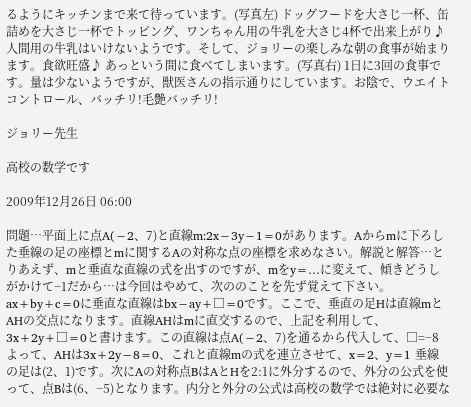るようにキッチンまで来て待っています。(写真左) ドッグフードを大さじ一杯、缶詰めを大さじ一杯でトッピング、ワンちゃん用の牛乳を大さじ4杯で出来上がり♪ 人間用の牛乳はいけないようです。そして、ジョリーの楽しみな朝の食事が始まります。食欲旺盛♪ あっという間に食べてしまいます。(写真右) 1日に3回の食事です。量は少ないようですが、獣医さんの指示通りにしています。お陰で、ウエイトコントロール、バッチリ!毛艶バッチリ!

ジョリー先生

高校の数学です

2009年12月26日 06:00

問題…平面上に点A(−2、7)と直線m:2x−3y−1=0があります。Aからmに下ろした垂線の足の座標とmに関するAの対称な点の座標を求めなさい。解説と解答…とりあえず、mと垂直な直線の式を出すのですが、mをy=…に変えて、傾きどうしがかけて−1だから…は今回はやめて、次ののことを先ず覚えて下さい。ax+by+c=0に垂直な直線はbx−ay+□=0です。ここで、垂直の足Hは直線mとAHの交点になります。直線AHはmに直交するので、上記を利用して、3x+2y+□=0と書けます。この直線は点A(−2、7)を通るから代入して、□=−8 よって、AHは3x+2y−8=0、これと直線mの式を連立させて、x=2、y=1 垂線の足は(2、1)です。次にAの対称点BはAとHを2:1に外分するので、外分の公式を使って、点Bは(6、−5)となります。内分と外分の公式は高校の数学では絶対に必要な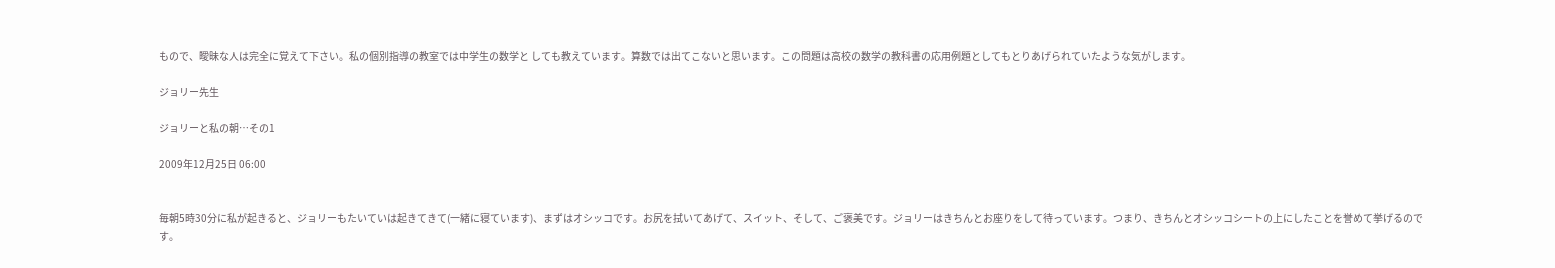もので、曖昧な人は完全に覚えて下さい。私の個別指導の教室では中学生の数学と しても教えています。算数では出てこないと思います。この問題は高校の数学の教科書の応用例題としてもとりあげられていたような気がします。

ジョリー先生

ジョリーと私の朝…その1

2009年12月25日 06:00


毎朝5時30分に私が起きると、ジョリーもたいていは起きてきて(一緒に寝ています)、まずはオシッコです。お尻を拭いてあげて、スイット、そして、ご褒美です。ジョリーはきちんとお座りをして待っています。つまり、きちんとオシッコシートの上にしたことを誉めて挙げるのです。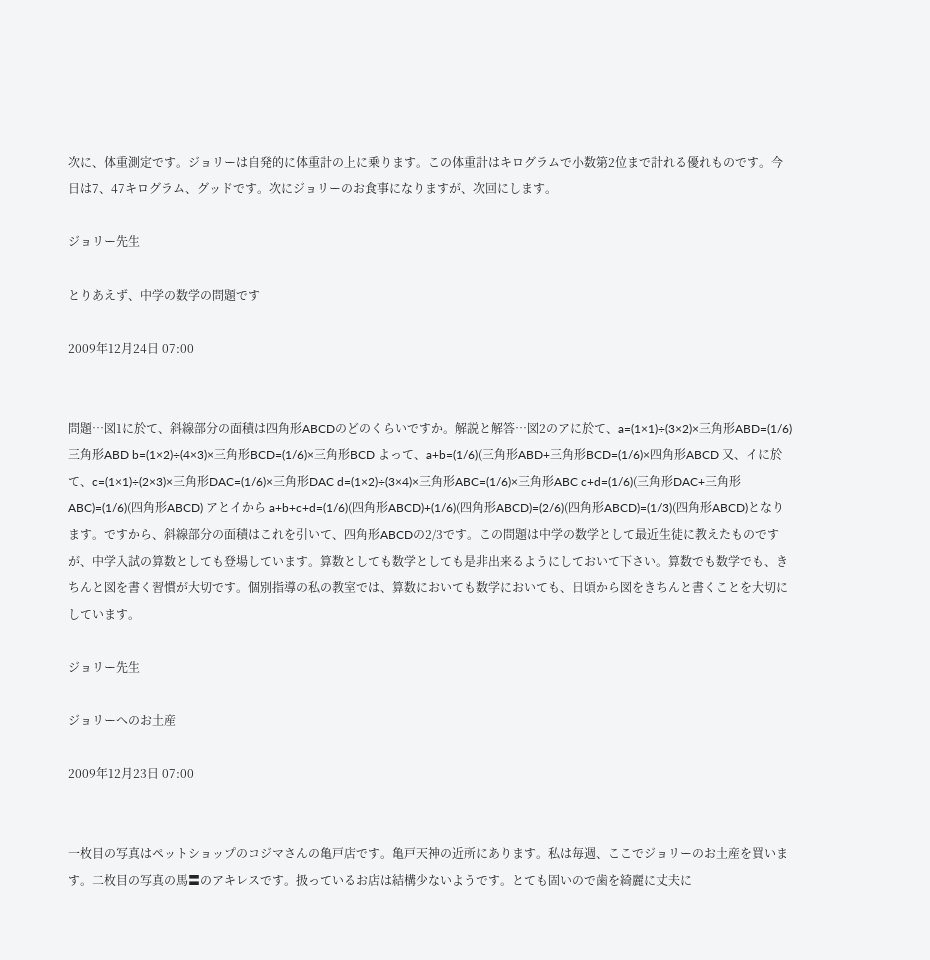次に、体重測定です。ジョリーは自発的に体重計の上に乗ります。この体重計はキログラムで小数第2位まで計れる優れものです。今日は7、47キログラム、グッドです。次にジョリーのお食事になりますが、次回にします。

ジョリー先生

とりあえず、中学の数学の問題です

2009年12月24日 07:00


問題…図1に於て、斜線部分の面積は四角形ABCDのどのくらいですか。解説と解答…図2のアに於て、a=(1×1)÷(3×2)×三角形ABD=(1/6)三角形ABD b=(1×2)÷(4×3)×三角形BCD=(1/6)×三角形BCD よって、a+b=(1/6)(三角形ABD+三角形BCD=(1/6)×四角形ABCD 又、イに於て、c=(1×1)÷(2×3)×三角形DAC=(1/6)×三角形DAC d=(1×2)÷(3×4)×三角形ABC=(1/6)×三角形ABC c+d=(1/6)(三角形DAC+三角形ABC)=(1/6)(四角形ABCD) アとイから a+b+c+d=(1/6)(四角形ABCD)+(1/6)(四角形ABCD)=(2/6)(四角形ABCD)=(1/3)(四角形ABCD)となります。ですから、斜線部分の面積はこれを引いて、四角形ABCDの2/3です。この問題は中学の数学として最近生徒に教えたものですが、中学入試の算数としても登場しています。算数としても数学としても是非出来るようにしておいて下さい。算数でも数学でも、きちんと図を書く習慣が大切です。個別指導の私の教室では、算数においても数学においても、日頃から図をきちんと書くことを大切にしています。

ジョリー先生

ジョリーへのお土産

2009年12月23日 07:00


一枚目の写真はペットショップのコジマさんの亀戸店です。亀戸天神の近所にあります。私は毎週、ここでジョリーのお土産を買います。二枚目の写真の馬〓のアキレスです。扱っているお店は結構少ないようです。とても固いので歯を綺麗に丈夫に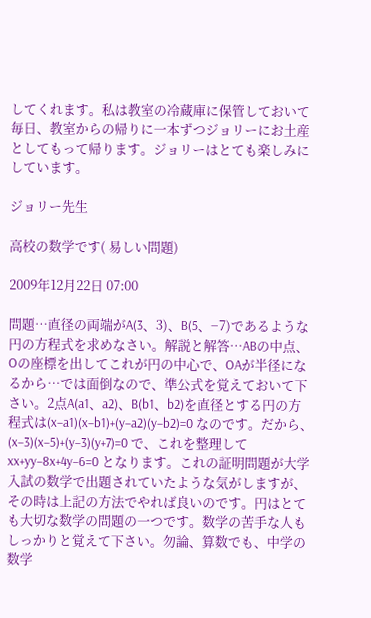してくれます。私は教室の冷蔵庫に保管しておいて毎日、教室からの帰りに一本ずつジョリーにお土産としてもって帰ります。ジョリーはとても楽しみにしています。

ジョリー先生

高校の数学です( 易しい問題)

2009年12月22日 07:00

問題…直径の両端がA(3、3)、B(5、−7)であるような円の方程式を求めなさい。解説と解答…ABの中点、Oの座標を出してこれが円の中心で、OAが半径になるから…では面倒なので、準公式を覚えておいて下さい。2点A(a1、a2)、B(b1、b2)を直径とする円の方程式は(x−a1)(x−b1)+(y−a2)(y−b2)=0 なのです。だから、(x−3)(x−5)+(y−3)(y+7)=0 で、これを整理して xx+yy−8x+4y−6=0 となります。これの証明問題が大学入試の数学で出題されていたような気がしますが、その時は上記の方法でやれば良いのです。円はとても大切な数学の問題の一つです。数学の苦手な人もしっかりと覚えて下さい。勿論、算数でも、中学の数学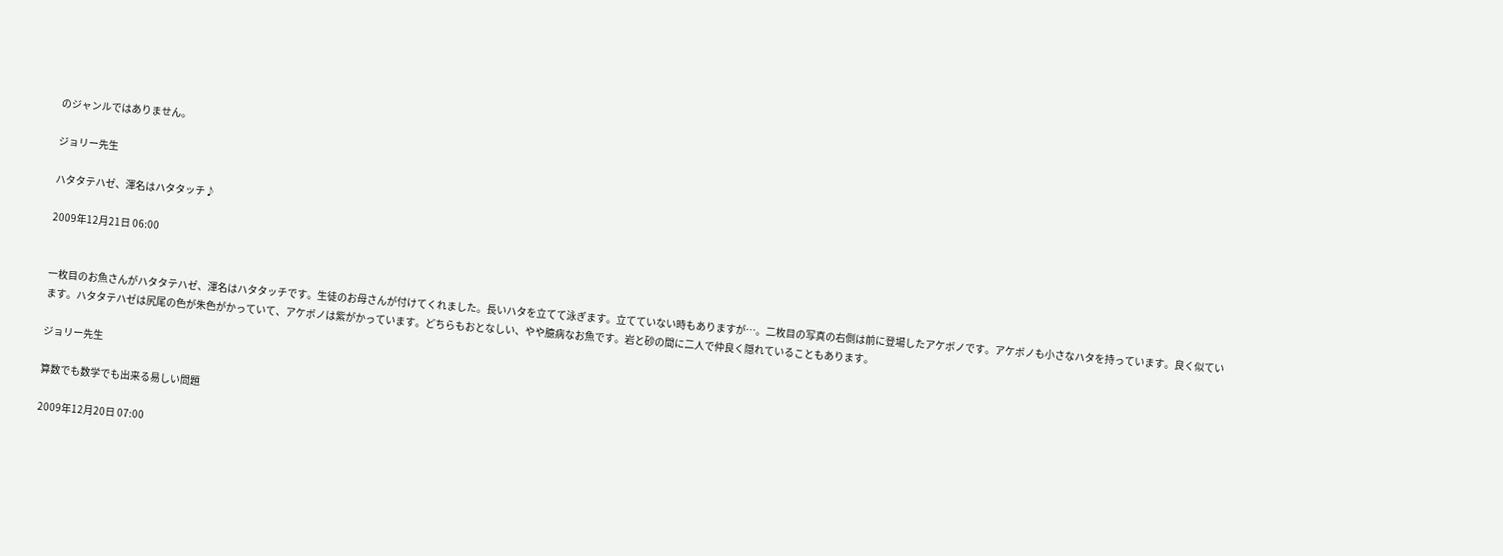のジャンルではありません。

ジョリー先生

ハタタテハゼ、渾名はハタタッチ♪

2009年12月21日 06:00


一枚目のお魚さんがハタタテハゼ、渾名はハタタッチです。生徒のお母さんが付けてくれました。長いハタを立てて泳ぎます。立てていない時もありますが…。二枚目の写真の右側は前に登場したアケボノです。アケボノも小さなハタを持っています。良く似ています。ハタタテハゼは尻尾の色が朱色がかっていて、アケボノは紫がかっています。どちらもおとなしい、やや臆病なお魚です。岩と砂の間に二人で仲良く隠れていることもあります。

ジョリー先生

算数でも数学でも出来る易しい問題

2009年12月20日 07:00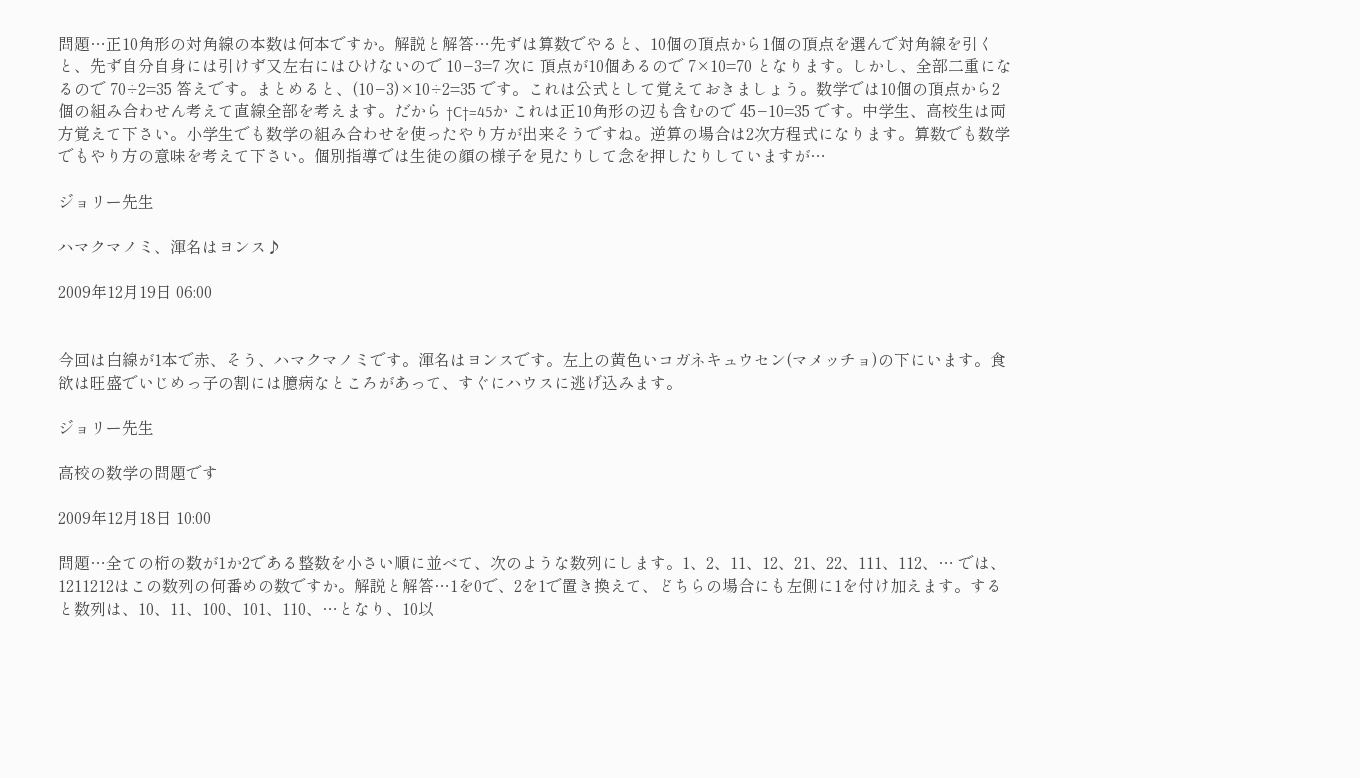問題…正10角形の対角線の本数は何本ですか。解説と解答…先ずは算数でやると、10個の頂点から1個の頂点を選んで対角線を引くと、先ず自分自身には引けず又左右にはひけないので 10−3=7 次に 頂点が10個あるので 7×10=70 となります。しかし、全部二重になるので 70÷2=35 答えです。まとめると、(10−3)×10÷2=35 です。これは公式として覚えておきましょう。数学では10個の頂点から2個の組み合わせん考えて直線全部を考えます。だから †C†=45か これは正10角形の辺も含むので 45−10=35 です。中学生、高校生は両方覚えて下さい。小学生でも数学の組み合わせを使ったやり方が出来そうですね。逆算の場合は2次方程式になります。算数でも数学でもやり方の意味を考えて下さい。個別指導では生徒の顔の様子を見たりして念を押したりしていますが…

ジョリー先生

ハマクマノミ、渾名はヨンス♪

2009年12月19日 06:00


今回は白線が1本で赤、そう、ハマクマノミです。渾名はヨンスです。左上の黄色いコガネキュウセン(マメッチョ)の下にいます。食欲は旺盛でいじめっ子の割には臆病なところがあって、すぐにハウスに逃げ込みます。

ジョリー先生

高校の数学の問題です

2009年12月18日 10:00

問題…全ての桁の数が1か2である整数を小さい順に並べて、次のような数列にします。1、2、11、12、21、22、111、112、… では、1211212はこの数列の何番めの数ですか。解説と解答…1を0で、2を1で置き換えて、どちらの場合にも左側に1を付け加えます。すると数列は、10、11、100、101、110、…となり、10以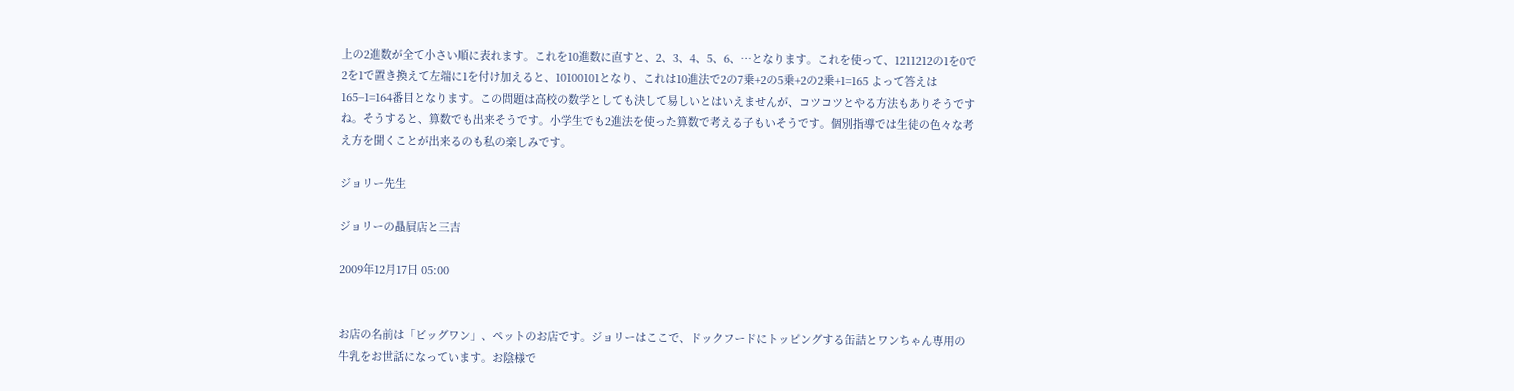上の2進数が全て小さい順に表れます。これを10進数に直すと、2、3、4、5、6、…となります。これを使って、1211212の1を0で2を1で置き換えて左端に1を付け加えると、10100101となり、これは10進法で2の7乗+2の5乗+2の2乗+1=165 よって答えは165−1=164番目となります。この問題は高校の数学としても決して易しいとはいえませんが、コツコツとやる方法もありそうですね。そうすると、算数でも出来そうです。小学生でも2進法を使った算数で考える子もいそうです。個別指導では生徒の色々な考え方を聞くことが出来るのも私の楽しみです。

ジョリー先生

ジョリーの贔屓店と三吉

2009年12月17日 05:00


お店の名前は「ビッグワン」、ペットのお店です。ジョリーはここで、ドックフードにトッピングする缶詰とワンちゃん専用の牛乳をお世話になっています。お陰様で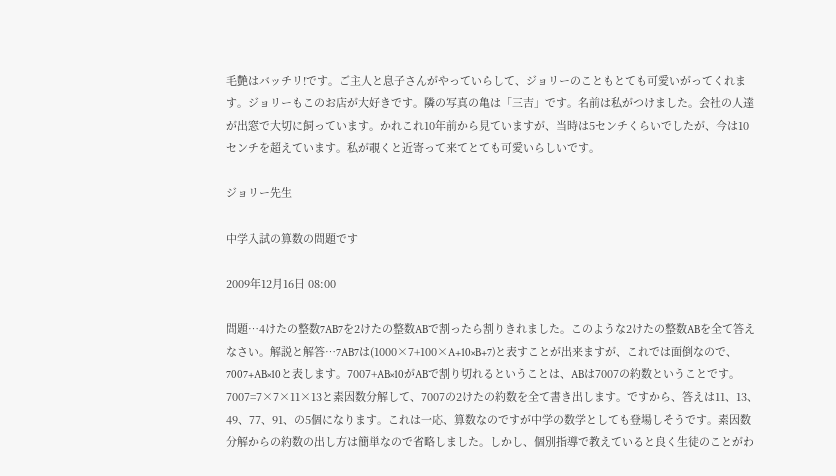毛艶はバッチリ!です。ご主人と息子さんがやっていらして、ジョリーのこともとても可愛いがってくれます。ジョリーもこのお店が大好きです。隣の写真の亀は「三吉」です。名前は私がつけました。会社の人達が出窓で大切に飼っています。かれこれ10年前から見ていますが、当時は5センチくらいでしたが、今は10センチを超えています。私が覗くと近寄って来てとても可愛いらしいです。

ジョリー先生

中学入試の算数の問題です

2009年12月16日 08:00

問題…4けたの整数7AB7を2けたの整数ABで割ったら割りきれました。このような2けたの整数ABを全て答えなさい。解説と解答…7AB7は(1000×7+100×A+10×B+7)と表すことが出来ますが、これでは面倒なので、7007+AB×10と表します。7007+AB×10がABで割り切れるということは、ABは7007の約数ということです。7007=7×7×11×13と素因数分解して、7007の2けたの約数を全て書き出します。ですから、答えは11、13、49、77、91、の5個になります。これは一応、算数なのですが中学の数学としても登場しそうです。素因数分解からの約数の出し方は簡単なので省略しました。しかし、個別指導で教えていると良く生徒のことがわ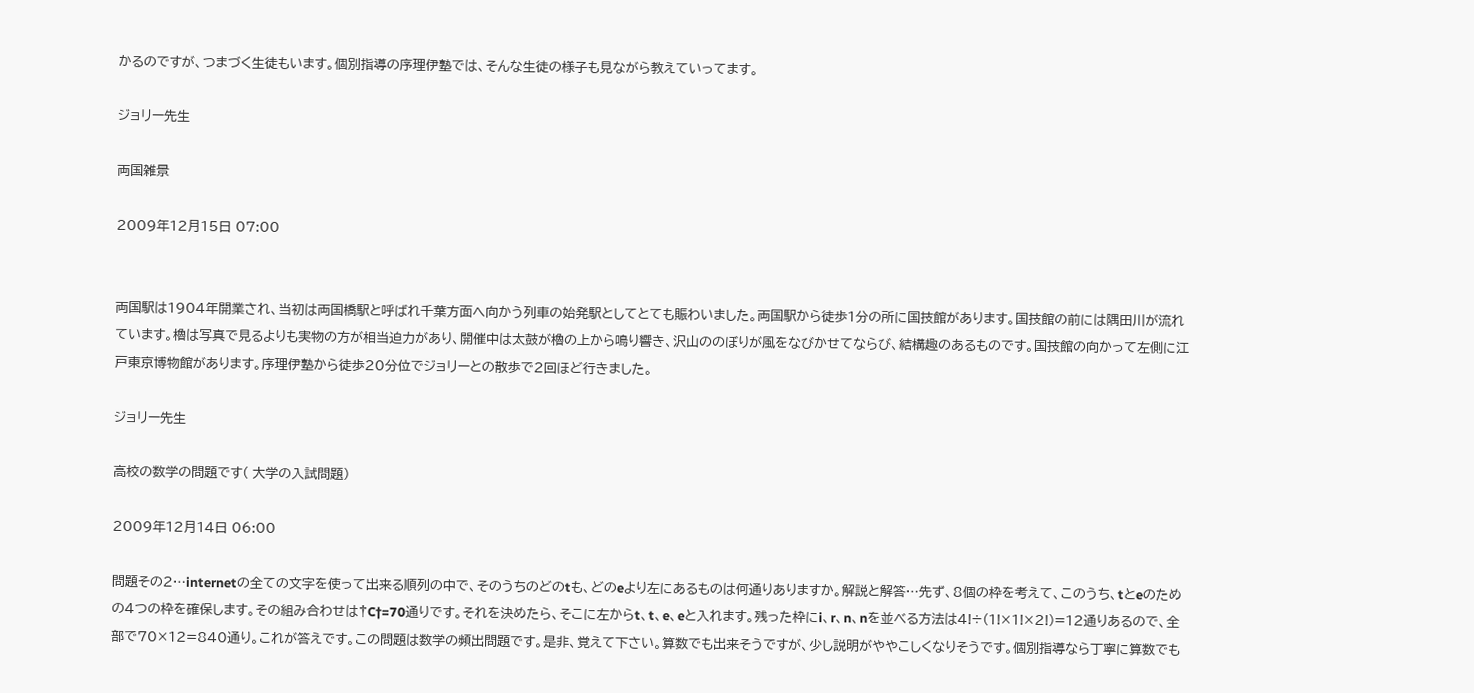かるのですが、つまづく生徒もいます。個別指導の序理伊塾では、そんな生徒の様子も見ながら教えていってます。

ジョリー先生

両国雑景

2009年12月15日 07:00


両国駅は1904年開業され、当初は両国橋駅と呼ばれ千葉方面へ向かう列車の始発駅としてとても賑わいました。両国駅から徒歩1分の所に国技館があります。国技館の前には隅田川が流れています。櫓は写真で見るよりも実物の方が相当迫力があり、開催中は太鼓が櫓の上から鳴り響き、沢山ののぼりが風をなびかせてならび、結構趣のあるものです。国技館の向かって左側に江戸東京博物館があります。序理伊塾から徒歩20分位でジョリーとの散歩で2回ほど行きました。

ジョリー先生

高校の数学の問題です( 大学の入試問題)

2009年12月14日 06:00

問題その2…internetの全ての文字を使って出来る順列の中で、そのうちのどのtも、どのeより左にあるものは何通りありますか。解説と解答…先ず、8個の枠を考えて、このうち、tとeのための4つの枠を確保します。その組み合わせは†C†=70通りです。それを決めたら、そこに左からt、t、e、eと入れます。残った枠にi、r、n、nを並べる方法は4!÷(1!×1!×2!)=12通りあるので、全部で70×12=840通り。これが答えです。この問題は数学の頻出問題です。是非、覚えて下さい。算数でも出来そうですが、少し説明がややこしくなりそうです。個別指導なら丁寧に算数でも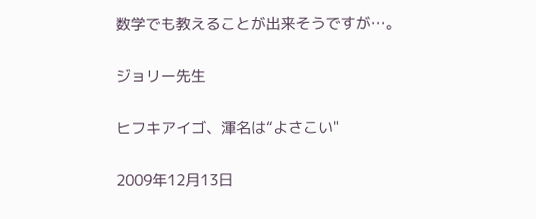数学でも教えることが出来そうですが…。

ジョリー先生

ヒフキアイゴ、渾名は“よさこい"

2009年12月13日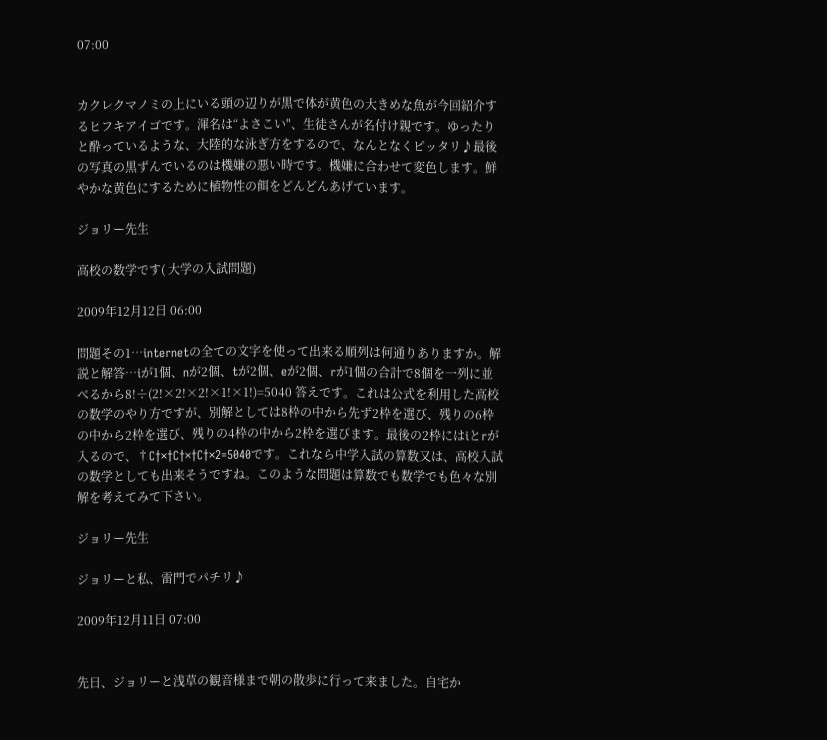07:00


カクレクマノミの上にいる頭の辺りが黒で体が黄色の大きめな魚が今回紹介するヒフキアイゴです。渾名は“よさこい"、生徒さんが名付け親です。ゆったりと酔っているような、大陸的な泳ぎ方をするので、なんとなくピッタリ♪最後の写真の黒ずんでいるのは機嫌の悪い時です。機嫌に合わせて変色します。鮮やかな黄色にするために植物性の餌をどんどんあげています。

ジョリー先生

高校の数学です( 大学の入試問題)

2009年12月12日 06:00

問題その1…internetの全ての文字を使って出来る順列は何通りありますか。解説と解答…iが1個、nが2個、tが2個、eが2個、rが1個の合計で8個を一列に並べるから8!÷(2!×2!×2!×1!×1!)=5040 答えです。これは公式を利用した高校の数学のやり方ですが、別解としては8枠の中から先ず2枠を選び、残りの6枠の中から2枠を選び、残りの4枠の中から2枠を選びます。最後の2枠にはiとrが入るので、†C†×†C†×†C†×2=5040です。これなら中学入試の算数又は、高校入試の数学としても出来そうですね。このような問題は算数でも数学でも色々な別解を考えてみて下さい。

ジョリー先生

ジョリーと私、雷門でパチリ♪

2009年12月11日 07:00


先日、ジョリーと浅草の観音様まで朝の散歩に行って来ました。自宅か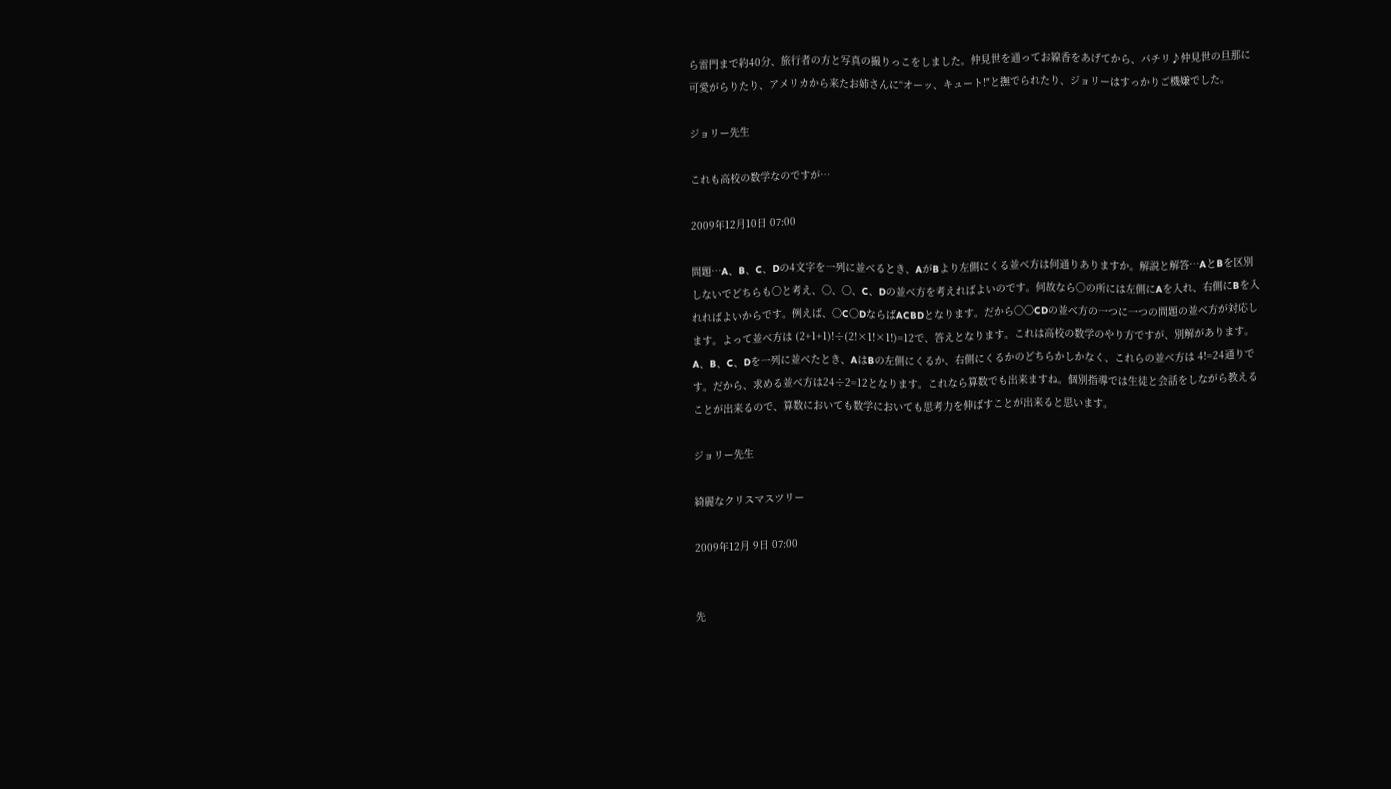ら雷門まで約40分、旅行者の方と写真の撮りっこをしました。仲見世を通ってお線香をあげてから、パチリ♪仲見世の旦那に可愛がらりたり、アメリカから来たお姉さんに“オーッ、キュート!"と撫でられたり、ジョリーはすっかりご機嫌でした。

ジョリー先生

これも高校の数学なのですが…

2009年12月10日 07:00

問題…A、B、C、Dの4文字を一列に並べるとき、AがBより左側にくる並べ方は何通りありますか。解説と解答…AとBを区別しないでどちらも〇と考え、〇、〇、C、Dの並べ方を考えればよいのです。何故なら〇の所には左側にAを入れ、右側にBを入れればよいからです。例えば、〇C〇DならばACBDとなります。だから〇〇CDの並べ方の一つに一つの問題の並べ方が対応します。よって並べ方は (2+1+1)!÷(2!×1!×1!)=12で、答えとなります。これは高校の数学のやり方ですが、別解があります。A、B、C、Dを一列に並べたとき、AはBの左側にくるか、右側にくるかのどちらかしかなく、これらの並べ方は 4!=24通りです。だから、求める並べ方は24÷2=12となります。これなら算数でも出来ますね。個別指導では生徒と会話をしながら教えることが出来るので、算数においても数学においても思考力を伸ばすことが出来ると思います。

ジョリー先生

綺麗なクリスマスツリー

2009年12月 9日 07:00


先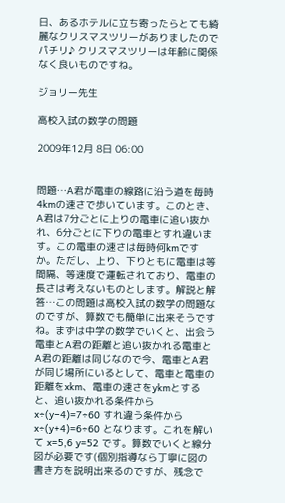日、あるホテルに立ち寄ったらとても綺麗なクリスマスツリーがありましたのでパチリ♪ クリスマスツリーは年齢に関係なく良いものですね。

ジョリー先生

高校入試の数学の問題

2009年12月 8日 06:00


問題…A君が電車の線路に沿う道を毎時4kmの速さで歩いています。このとき、A君は7分ごとに上りの電車に追い抜かれ、6分ごとに下りの電車とすれ違います。この電車の速さは毎時何kmですか。ただし、上り、下りともに電車は等間隔、等速度で運転されており、電車の長さは考えないものとします。解説と解答…この問題は高校入試の数学の問題なのですが、算数でも簡単に出来そうですね。まずは中学の数学でいくと、出会う電車とA君の距離と追い抜かれる電車とA君の距離は同じなので今、電車とA君が同じ場所にいるとして、電車と電車の距離をxkm、電車の速さをykmとすると、追い抜かれる条件から x÷(y−4)=7÷60 すれ違う条件から x÷(y+4)=6÷60 となります。これを解いて x=5,6 y=52 です。算数でいくと線分図が必要です(個別指導なら丁寧に図の書き方を説明出来るのですが、残念で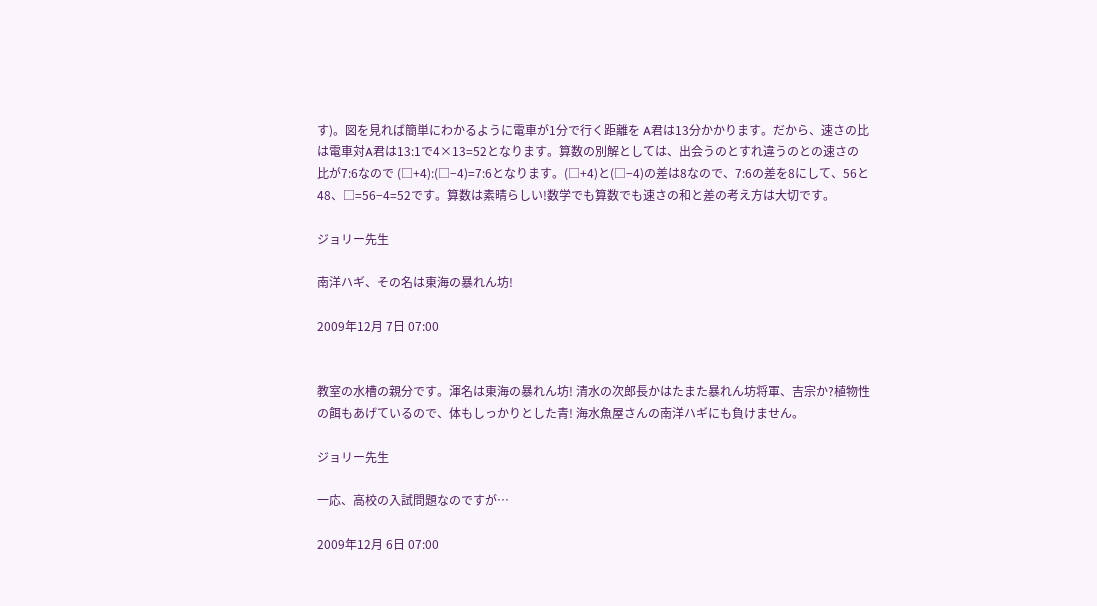す)。図を見れば簡単にわかるように電車が1分で行く距離を A君は13分かかります。だから、速さの比は電車対A君は13:1で4×13=52となります。算数の別解としては、出会うのとすれ違うのとの速さの比が7:6なので (□+4):(□−4)=7:6となります。(□+4)と(□−4)の差は8なので、7:6の差を8にして、56と48、□=56−4=52です。算数は素晴らしい!数学でも算数でも速さの和と差の考え方は大切です。

ジョリー先生

南洋ハギ、その名は東海の暴れん坊!

2009年12月 7日 07:00


教室の水槽の親分です。渾名は東海の暴れん坊! 清水の次郎長かはたまた暴れん坊将軍、吉宗か?植物性の餌もあげているので、体もしっかりとした青! 海水魚屋さんの南洋ハギにも負けません。

ジョリー先生

一応、高校の入試問題なのですが…

2009年12月 6日 07:00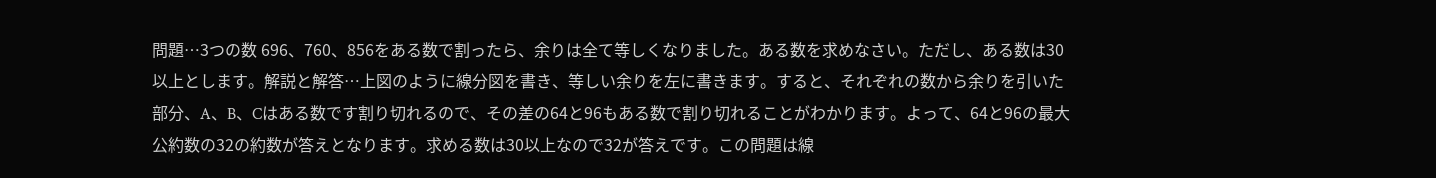問題…3つの数 696、760、856をある数で割ったら、余りは全て等しくなりました。ある数を求めなさい。ただし、ある数は30以上とします。解説と解答…上図のように線分図を書き、等しい余りを左に書きます。すると、それぞれの数から余りを引いた部分、A、B、Cはある数です割り切れるので、その差の64と96もある数で割り切れることがわかります。よって、64と96の最大公約数の32の約数が答えとなります。求める数は30以上なので32が答えです。この問題は線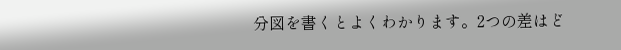分図を書くとよくわかります。2つの差はど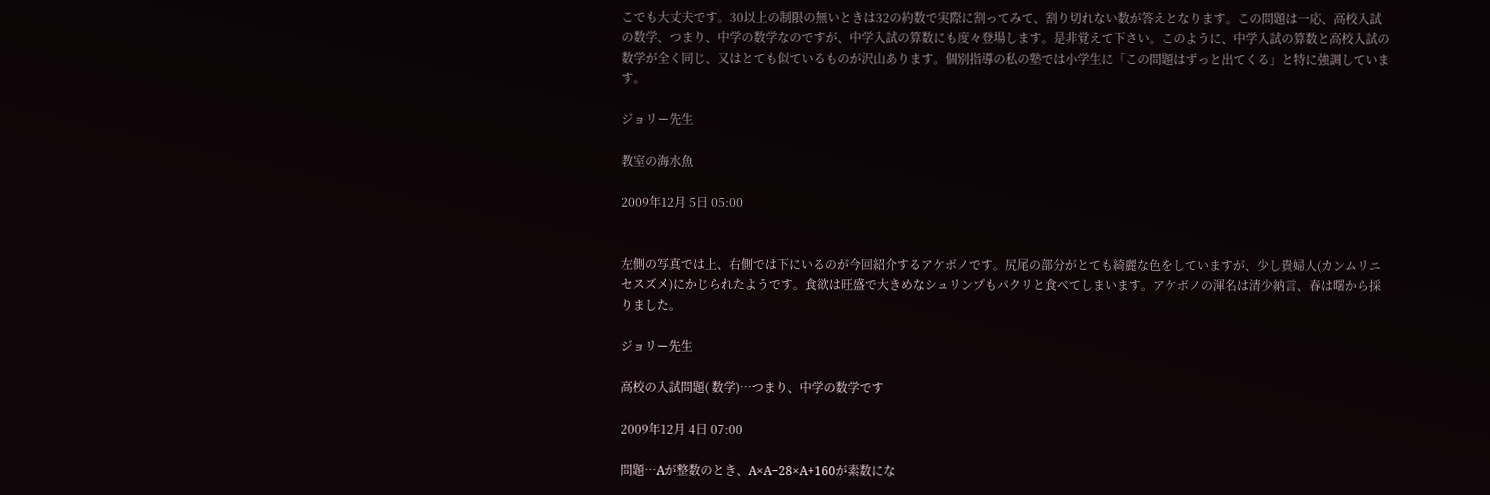こでも大丈夫です。30以上の制限の無いときは32の約数で実際に割ってみて、割り切れない数が答えとなります。この問題は一応、高校入試の数学、つまり、中学の数学なのですが、中学入試の算数にも度々登場します。是非覚えて下さい。このように、中学入試の算数と高校入試の数学が全く同じ、又はとても似ているものが沢山あります。個別指導の私の塾では小学生に「この問題はずっと出てくる」と特に強調しています。

ジョリー先生

教室の海水魚

2009年12月 5日 05:00


左側の写真では上、右側では下にいるのが今回紹介するアケボノです。尻尾の部分がとても綺麗な色をしていますが、少し貴婦人(カンムリニセスズメ)にかじられたようです。食欲は旺盛で大きめなシュリンプもパクリと食べてしまいます。アケボノの渾名は清少納言、春は曙から採りました。

ジョリー先生

高校の入試問題( 数学)…つまり、中学の数学です

2009年12月 4日 07:00

問題…Aが整数のとき、A×A−28×A+160が素数にな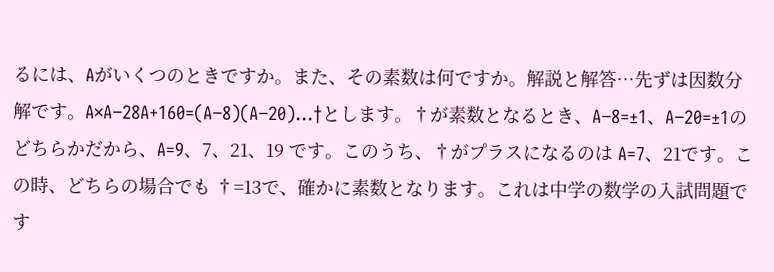るには、Aがいくつのときですか。また、その素数は何ですか。解説と解答…先ずは因数分解です。A×A−28A+160=(A−8)(A−20)…†とします。†が素数となるとき、A−8=±1、A−20=±1のどちらかだから、A=9、7、21、19 です。このうち、†がプラスになるのは A=7、21です。この時、どちらの場合でも †=13で、確かに素数となります。これは中学の数学の入試問題です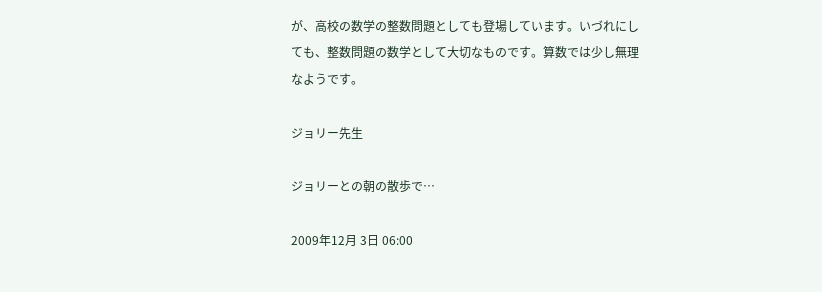が、高校の数学の整数問題としても登場しています。いづれにしても、整数問題の数学として大切なものです。算数では少し無理なようです。

ジョリー先生

ジョリーとの朝の散歩で…

2009年12月 3日 06:00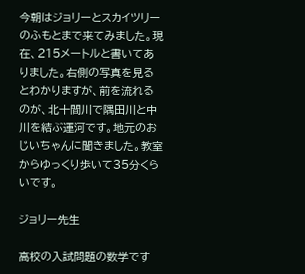今朝はジョリーとスカイツリーのふもとまで来てみました。現在、215メートルと書いてありました。右側の写真を見るとわかりますが、前を流れるのが、北十間川で隅田川と中川を結ぶ運河です。地元のおじいちゃんに聞きました。教室からゆっくり歩いて35分くらいです。

ジョリー先生

高校の入試問題の数学です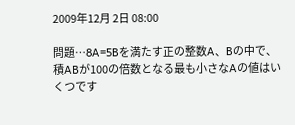2009年12月 2日 08:00

問題…8A=5Bを満たす正の整数A、Bの中で、積ABが100の倍数となる最も小さなAの値はいくつです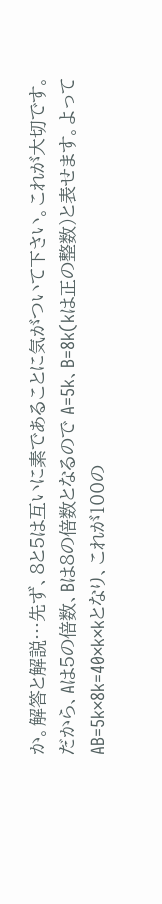か。解答と解説…先ず、8と5は互いに素であることに気がついて下さい。これが大切です。だから、Aは5の倍数、Bは8の倍数となるので A=5k、B=8k(kは正の整数)と表せます。よってAB=5k×8k=40×k×kとなり、これが100の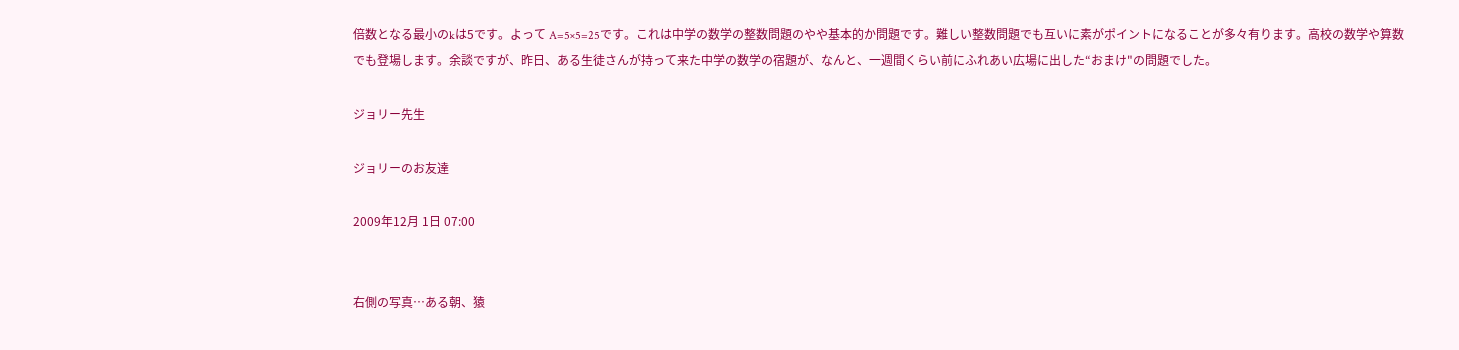倍数となる最小のkは5です。よって A=5×5=25です。これは中学の数学の整数問題のやや基本的か問題です。難しい整数問題でも互いに素がポイントになることが多々有ります。高校の数学や算数でも登場します。余談ですが、昨日、ある生徒さんが持って来た中学の数学の宿題が、なんと、一週間くらい前にふれあい広場に出した“おまけ"の問題でした。

ジョリー先生

ジョリーのお友達

2009年12月 1日 07:00


右側の写真…ある朝、猿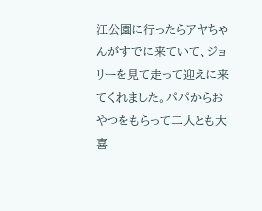江公園に行ったらアヤちゃんがすでに来ていて、ジョリーを見て走って迎えに来てくれました。パパからおやつをもらって二人とも大喜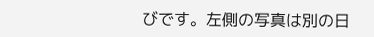びです。左側の写真は別の日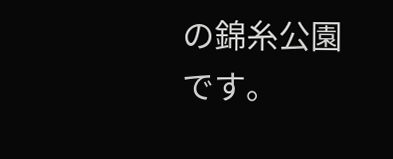の錦糸公園です。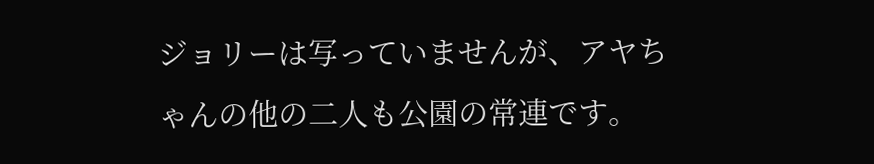ジョリーは写っていませんが、アヤちゃんの他の二人も公園の常連です。